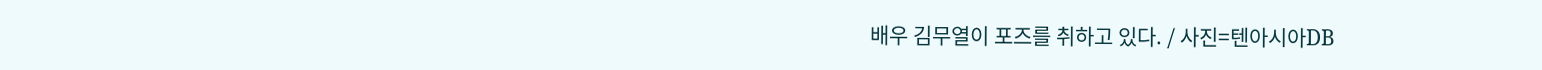배우 김무열이 포즈를 취하고 있다. / 사진=텐아시아DB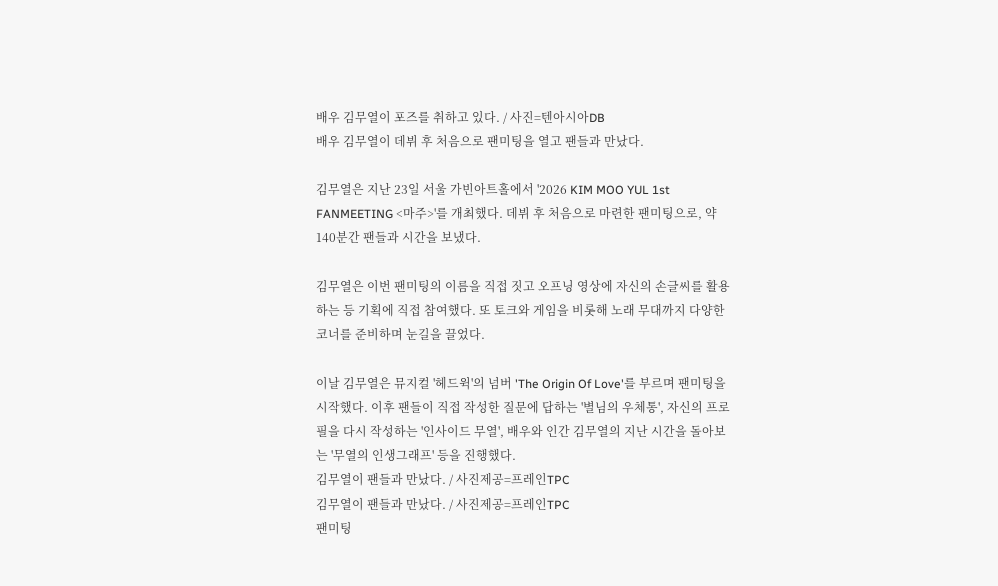배우 김무열이 포즈를 취하고 있다. / 사진=텐아시아DB
배우 김무열이 데뷔 후 처음으로 팬미팅을 열고 팬들과 만났다.

김무열은 지난 23일 서울 가빈아트홀에서 '2026 KIM MOO YUL 1st FANMEETING <마주>'를 개최했다. 데뷔 후 처음으로 마련한 팬미팅으로, 약 140분간 팬들과 시간을 보냈다.

김무열은 이번 팬미팅의 이름을 직접 짓고 오프닝 영상에 자신의 손글씨를 활용하는 등 기획에 직접 참여했다. 또 토크와 게임을 비롯해 노래 무대까지 다양한 코너를 준비하며 눈길을 끌었다.

이날 김무열은 뮤지컬 '헤드윅'의 넘버 'The Origin Of Love'를 부르며 팬미팅을 시작했다. 이후 팬들이 직접 작성한 질문에 답하는 '별님의 우체통', 자신의 프로필을 다시 작성하는 '인사이드 무열', 배우와 인간 김무열의 지난 시간을 돌아보는 '무열의 인생그래프' 등을 진행했다.
김무열이 팬들과 만났다. / 사진제공=프레인TPC
김무열이 팬들과 만났다. / 사진제공=프레인TPC
팬미팅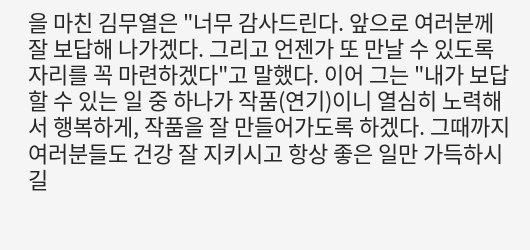을 마친 김무열은 "너무 감사드린다. 앞으로 여러분께 잘 보답해 나가겠다. 그리고 언젠가 또 만날 수 있도록 자리를 꼭 마련하겠다"고 말했다. 이어 그는 "내가 보답할 수 있는 일 중 하나가 작품(연기)이니 열심히 노력해서 행복하게, 작품을 잘 만들어가도록 하겠다. 그때까지 여러분들도 건강 잘 지키시고 항상 좋은 일만 가득하시길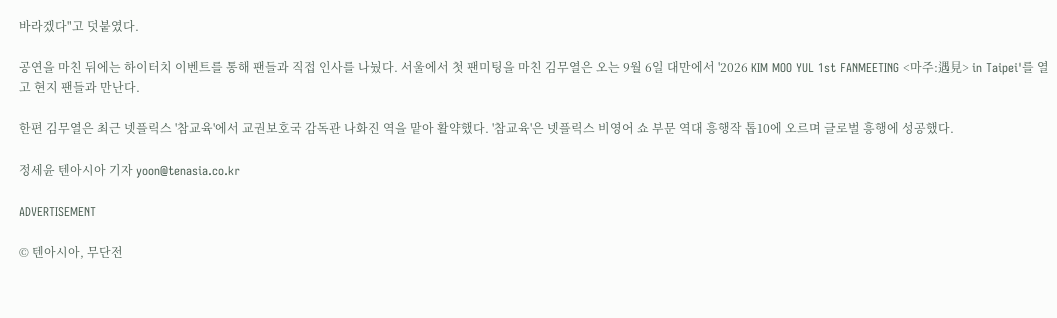바라겠다"고 덧붙였다.

공연을 마친 뒤에는 하이터치 이벤트를 통해 팬들과 직접 인사를 나눴다. 서울에서 첫 팬미팅을 마친 김무열은 오는 9월 6일 대만에서 '2026 KIM MOO YUL 1st FANMEETING <마주:遇見> in Taipei'를 열고 현지 팬들과 만난다.

한편 김무열은 최근 넷플릭스 '참교육'에서 교권보호국 감독관 나화진 역을 맡아 활약했다. '참교육'은 넷플릭스 비영어 쇼 부문 역대 흥행작 톱10에 오르며 글로벌 흥행에 성공했다.

정세윤 텐아시아 기자 yoon@tenasia.co.kr

ADVERTISEMENT

© 텐아시아, 무단전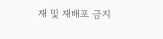재 및 재배포 금지